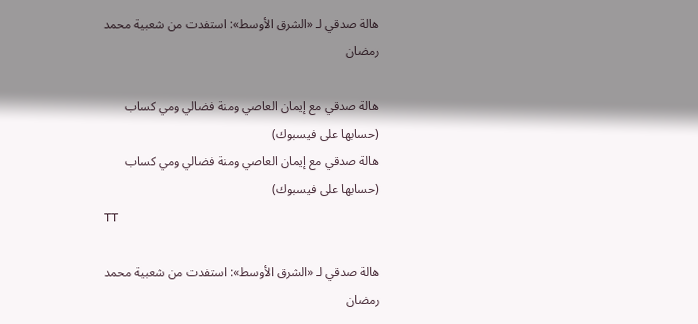هالة صدقي لـ «الشرق الأوسط»: استفدت من شعبية محمد رمضان

هالة صدقي مع إيمان العاصي ومنة فضالي ومي كساب (حسابها على فيسبوك)
هالة صدقي مع إيمان العاصي ومنة فضالي ومي كساب (حسابها على فيسبوك)
TT

هالة صدقي لـ «الشرق الأوسط»: استفدت من شعبية محمد رمضان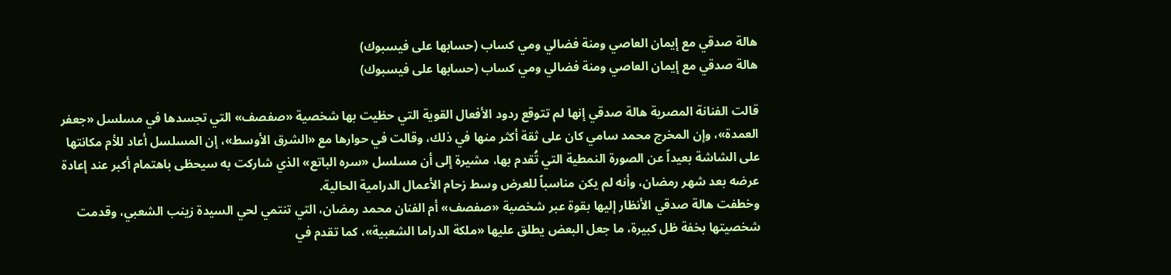هالة صدقي مع إيمان العاصي ومنة فضالي ومي كساب (حسابها على فيسبوك)
هالة صدقي مع إيمان العاصي ومنة فضالي ومي كساب (حسابها على فيسبوك)

قالت الفنانة المصرية هالة صدقي إنها لم تتوقع ردود الأفعال القوية التي حظيت بها شخصية «صفصف» التي تجسدها في مسلسل «جعفر العمدة»، وإن المخرج محمد سامي كان على ثقة أكثر منها في ذلك، وقالت في حوارها مع «الشرق الأوسط»، إن المسلسل أعاد للأم مكانتها على الشاشة بعيداً عن الصورة النمطية التي تُقدم بها، مشيرة إلى أن مسلسل «سره الباتع» الذي شاركت به سيحظى باهتمام أكبر عند إعادة عرضه بعد شهر رمضان، وأنه لم يكن مناسباً للعرض وسط زحام الأعمال الدرامية الحالية.
وخطفت هالة صدقي الأنظار إليها بقوة عبر شخصية «صفصف» أم الفنان محمد رمضان، التي تنتمي لحي السيدة زينب الشعبي، وقدمت شخصيتها بخفة ظل كبيرة، ما جعل البعض يطلق عليها «ملكة الدراما الشعبية»، كما تقدم في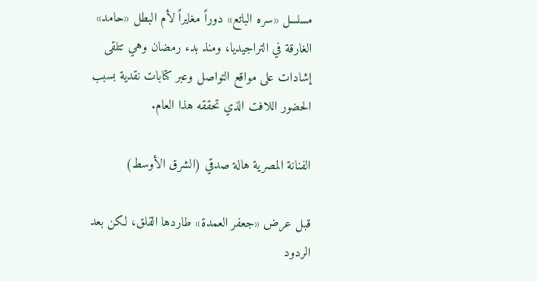مسلسل «سره الباتع» دوراً مغايراً لأم البطل «حامد» الغارقة في التراجيديا، ومنذ بدء رمضان وهي تتلقى إشادات على مواقع التواصل وعبر كتابات نقدية بسبب الحضور اللافت الذي تحققه هذا العام.

الفنانة المصرية هالة صدقي (الشرق الأوسط)

قبل عرض «جعفر العمدة» طاردها القلق، لكن بعد الردود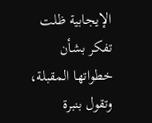الإيجابية ظلت تفكر بشأن خطواتها المقبلة، وتقول بنبرة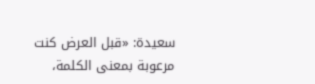سعيدة: «قبل العرض كنت مرعوبة بمعنى الكلمة،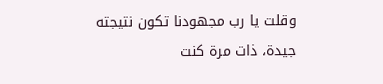وقلت يا رب مجهودنا تكون نتيجته جيدة، ذات مرة كنت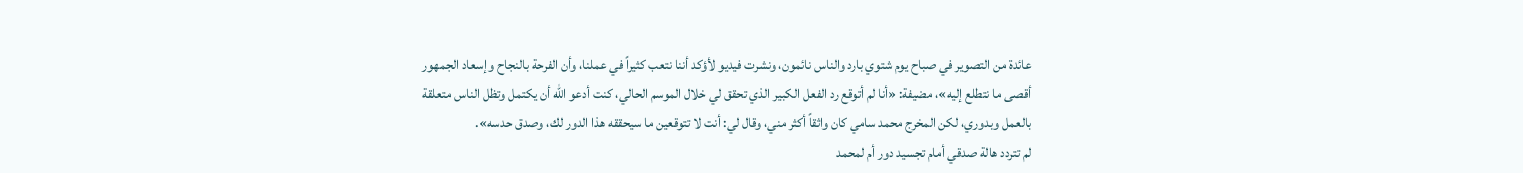عائدة من التصوير في صباح يوم شتوي بارد والناس نائمون، ونشرت فيديو لأؤكد أننا نتعب كثيراً في عملنا، وأن الفرحة بالنجاح وإسعاد الجمهور أقصى ما نتطلع إليه»، مضيفة: «أنا لم أتوقع رد الفعل الكبير الذي تحقق لي خلال الموسم الحالي، كنت أدعو الله أن يكتمل وتظل الناس متعلقة بالعمل وبدوري، لكن المخرج محمد سامي كان واثقاً أكثر مني، وقال لي: أنت لا تتوقعين ما سيحققه هذا الدور لك، وصدق حدسه».
لم تتردد هالة صدقي أمام تجسيد دور أم لمحمد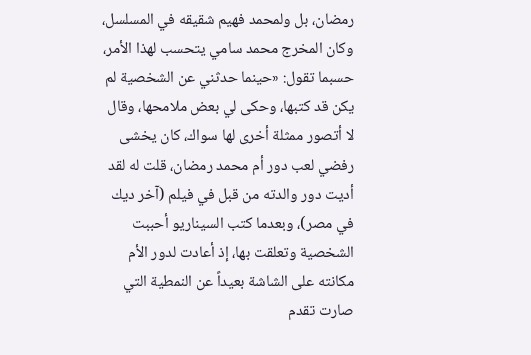رمضان، بل ولمحمد فهيم شقيقه في المسلسل، وكان المخرج محمد سامي يتحسب لهذا الأمر، حسبما تقول: «حينما حدثني عن الشخصية لم يكن قد كتبها، وحكى لي بعض ملامحها، وقال لا أتصور ممثلة أخرى لها سواك، كان يخشى رفضي لعب دور أم محمد رمضان، قلت له لقد أديت دور والدته من قبل في فيلم (آخر ديك في مصر)، وبعدما كتب السيناريو أحببت الشخصية وتعلقت بها، إذ أعادت لدور الأم مكانته على الشاشة بعيداً عن النمطية التي صارت تقدم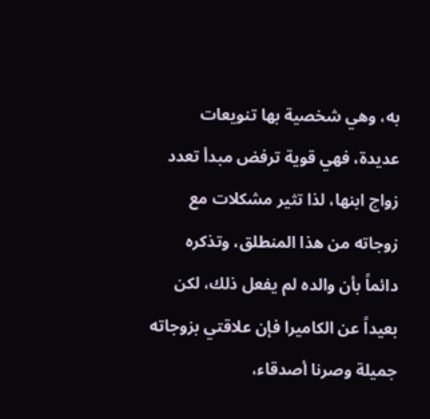به، وهي شخصية بها تنويعات عديدة، فهي قوية ترفض مبدأ تعدد زواج ابنها، لذا تثير مشكلات مع زوجاته من هذا المنطلق، وتذكره دائماً بأن والده لم يفعل ذلك، لكن بعيداً عن الكاميرا فإن علاقتي بزوجاته جميلة وصرنا أصدقاء،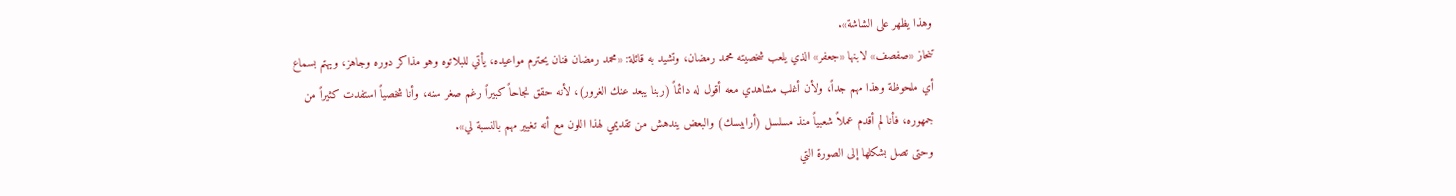وهذا يظهر على الشاشة».
تنحاز «صفصف» لابنها «جعفر» الذي يلعب شخصيته محمد رمضان، وتشيد به قائلة: «محمد رمضان فنان يحترم مواعيده، يأتي للبلاتوه وهو مذاكر دوره وجاهز، ويهتم بسماع أي ملحوظة وهذا مهم جداً، ولأن أغلب مشاهدي معه أقول له دائماً (ربنا يبعد عنك الغرور)، لأنه حقق نجاحاً كبيراً رغم صغر سنه، وأنا شخصياً استفدت كثيراً من جمهوره، فأنا لم أقدم عملاً شعبياً منذ مسلسل (أرابيسك) والبعض يندهش من تقديمي لهذا اللون مع أنه تغيير مهم بالنسبة لي».
وحتى تصل بشكلها إلى الصورة التي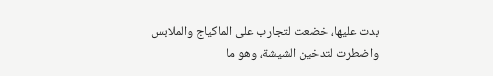بدت عليها، خضعت لتجارب على الماكياج والملابس واضطرت لتدخين الشيشة، وهو ما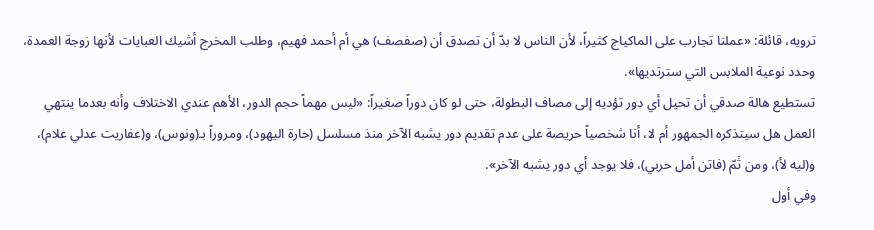ترويه، قائلة: «عملنا تجارب على الماكياج كثيراً، لأن الناس لا بدّ أن تصدق أن (صفصف) هي أم أحمد فهيم، وطلب المخرج أشيك العبايات لأنها زوجة العمدة، وحدد نوعية الملابس التي سترتديها».
تستطيع هالة صدقي أن تحيل أي دور تؤديه إلى مصاف البطولة، حتى لو كان دوراً صغيراً: «ليس مهماً حجم الدور، الأهم عندي الاختلاف وأنه بعدما ينتهي العمل هل سيتذكره الجمهور أم لا، أنا شخصياً حريصة على عدم تقديم دور يشبه الآخر منذ مسلسل (حارة اليهود)، ومروراً بـ(ونوس)، و(عفاريت عدلي علام)، و(ليه لأ)، ومن ثَمّ (فاتن أمل حربي)، فلا يوجد أي دور يشبه الآخر».
وفي أول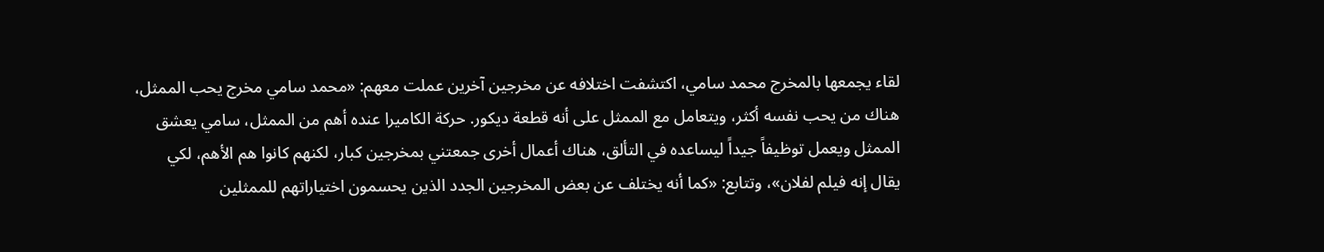لقاء يجمعها بالمخرج محمد سامي، اكتشفت اختلافه عن مخرجين آخرين عملت معهم: «محمد سامي مخرج يحب الممثل، هناك من يحب نفسه أكثر، ويتعامل مع الممثل على أنه قطعة ديكور. حركة الكاميرا عنده أهم من الممثل، سامي يعشق الممثل ويعمل توظيفاً جيداً ليساعده في التألق، هناك أعمال أخرى جمعتني بمخرجين كبار، لكنهم كانوا هم الأهم، لكي يقال إنه فيلم لفلان»، وتتابع: «كما أنه يختلف عن بعض المخرجين الجدد الذين يحسمون اختياراتهم للممثلين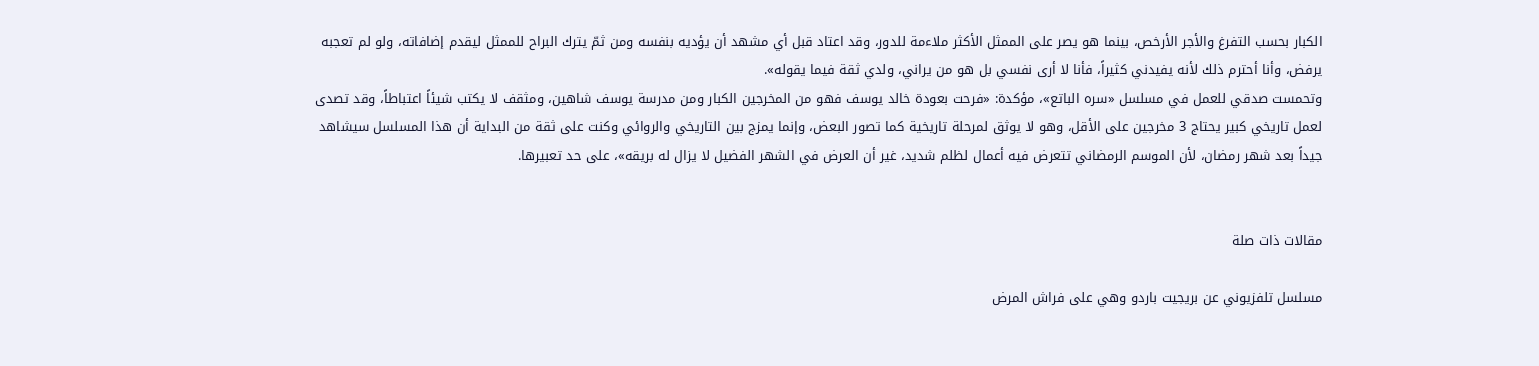الكبار بحسب التفرغ والأجر الأرخص، بينما هو يصر على الممثل الأكثر ملاءمة للدور، وقد اعتاد قبل أي مشهد أن يؤديه بنفسه ومن ثمّ يترك البراح للممثل ليقدم إضافاته، ولو لم تعجبه يرفض، وأنا أحترم ذلك لأنه يفيدني كثيراً، فأنا لا أرى نفسي بل هو من يراني، ولدي ثقة فيما يقوله».
وتحمست صدقي للعمل في مسلسل «سره الباتع»، مؤكدة: «فرحت بعودة خالد يوسف فهو من المخرجين الكبار ومن مدرسة يوسف شاهين، ومثقف لا يكتب شيئاً اعتباطاً، وقد تصدى لعمل تاريخي كبير يحتاج 3 مخرجين على الأقل، وهو لا يوثق لمرحلة تاريخية كما تصور البعض، وإنما يمزج بين التاريخي والروائي وكنت على ثقة من البداية أن هذا المسلسل سيشاهد جيداً بعد شهر رمضان، لأن الموسم الرمضاني تتعرض فيه أعمال لظلم شديد، غير أن العرض في الشهر الفضيل لا يزال له بريقه»، على حد تعبيرها.


مقالات ذات صلة

مسلسل تلفزيوني عن بريجيت باردو وهي على فراش المرض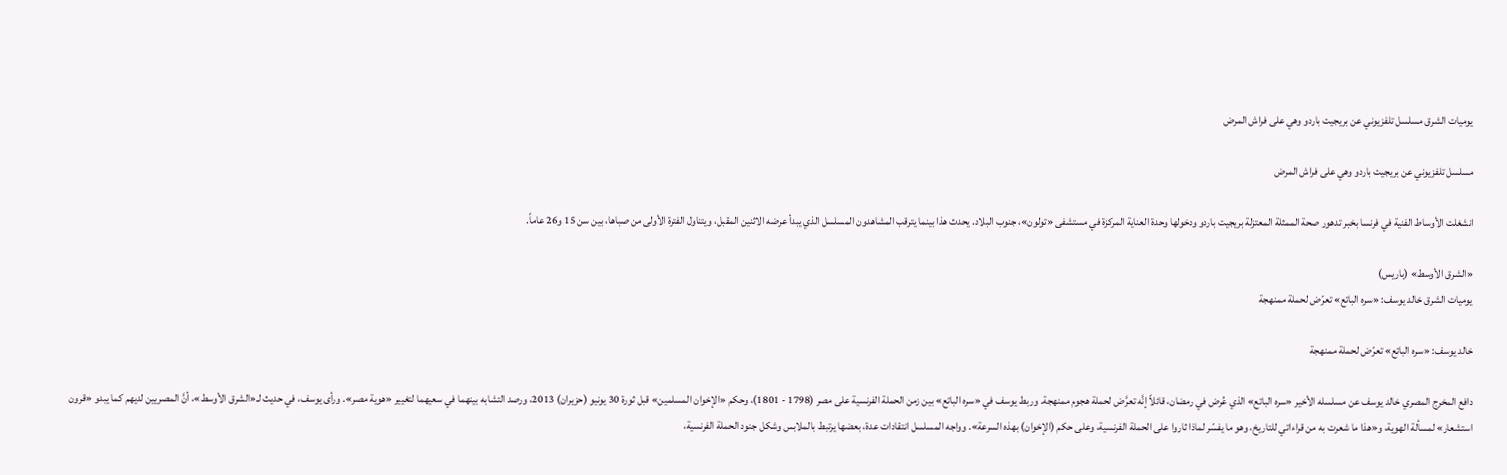يوميات الشرق مسلسل تلفزيوني عن بريجيت باردو وهي على فراش المرض

مسلسل تلفزيوني عن بريجيت باردو وهي على فراش المرض

انشغلت الأوساط الفنية في فرنسا بخبر تدهور صحة الممثلة المعتزلة بريجيت باردو ودخولها وحدة العناية المركزة في مستشفى «تولون»، جنوب البلاد. يحدث هذا بينما يترقب المشاهدون المسلسل الذي يبدأ عرضه الاثنين المقبل، ويتناول الفترة الأولى من صباها، بين سن 15 و26 عاماً.

«الشرق الأوسط» (باريس)
يوميات الشرق خالد يوسف: «سره الباتع» تعرّض لحملة ممنهجة

خالد يوسف: «سره الباتع» تعرّض لحملة ممنهجة

دافع المخرج المصري خالد يوسف عن مسلسله الأخير «سره الباتع» الذي عُرض في رمضان، قائلاً إنَّه تعرَّض لحملة هجوم ممنهجة. وربط يوسف في «سره الباتع» بين زمن الحملة الفرنسية على مصر (1798 - 1801)، وحكم «الإخوان المسلمين» قبل ثورة 30 يونيو (حزيران) 2013، ورصد التشابه بينهما في سعيهما لتغيير «هوية مصر». ورأى يوسف، في حديث لـ«الشرق الأوسط»، أنَّ المصريين لديهم كما يبدو «قرون استشعار» لمسألة الهوية، و«هذا ما شعرت به من قراءاتي للتاريخ، وهو ما يفسّر لماذا ثاروا على الحملة الفرنسية، وعلى حكم (الإخوان) بهذه السرعة». وواجه المسلسل انتقادات عدة، بعضها يرتبط بالملابس وشكل جنود الحملة الفرنسية،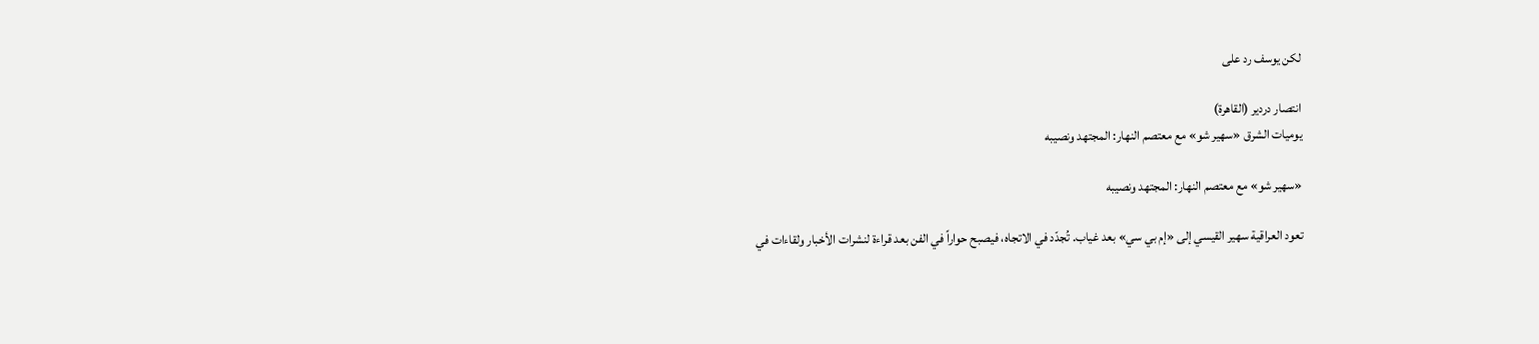لكن يوسف رد على

انتصار دردير (القاهرة)
يوميات الشرق «سهير شو» مع معتصم النهار: المجتهد ونصيبه

«سهير شو» مع معتصم النهار: المجتهد ونصيبه

تعود العراقية سهير القيسي إلى «إم بي سي» بعد غياب. تُجدّد في الاتجاه، فيصبح حواراً في الفن بعد قراءة لنشرات الأخبار ولقاءات في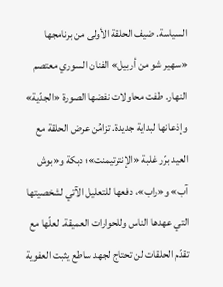السياسة. ضيف الحلقة الأولى من برنامجها «سهير شو من أربيل» الفنان السوري معتصم النهار. طفت محاولات نفضها الصورة «الجدّية» وإذعانها لبداية جديدة. تزامُن عرض الحلقة مع العيد برّر غلبة «الإنترتيمنت»؛ دبكة و«بوش آب» و«راب»، دفعها للتعليل الآتي لشخصيتها التي عهدها الناس وللحوارات العميقة. لعلّها مع تقدّم الحلقات لن تحتاج لجهد ساطع يثبت العفوية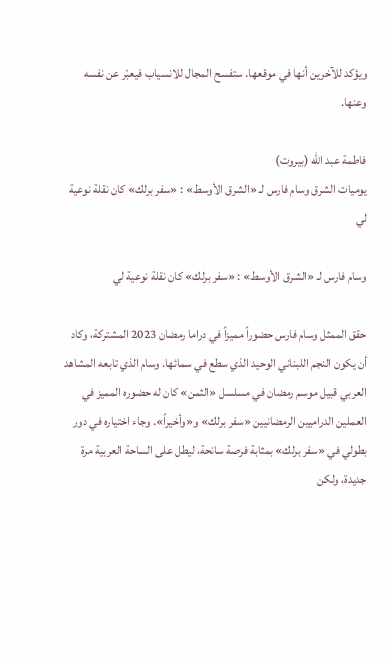ويؤكد للآخرين أنها في موقعها. ستفسح المجال للانسياب فيعبّر عن نفسه وعنها.

فاطمة عبد الله (بيروت)
يوميات الشرق وسام فارس لـ «الشرق الأوسط» : «سفر برلك» كان نقلة نوعية لي

وسام فارس لـ «الشرق الأوسط» : «سفر برلك» كان نقلة نوعية لي

حقق الممثل وسام فارس حضوراً مميزاً في دراما رمضان 2023 المشتركة، وكاد أن يكون النجم اللبناني الوحيد الذي سطع في سمائها. وسام الذي تابعه المشاهد العربي قبيل موسم رمضان في مسلسل «الثمن» كان له حضوره المميز في العملين الدراميين الرمضانيين «سفر برلك» و«وأخيراً». وجاء اختياره في دور بطولي في «سفر برلك» بمثابة فرصة سانحة، ليطل على الساحة العربية مرة جديدة، ولكن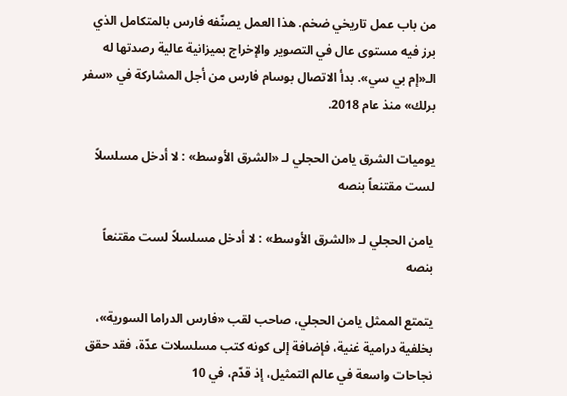من باب عمل تاريخي ضخم. هذا العمل يصنّفه فارس بالمتكامل الذي برز فيه مستوى عال في التصوير والإخراج بميزانية عالية رصدتها له الـ«إم بي سي». بدأ الاتصال بوسام فارس من أجل المشاركة في «سفر برلك» منذ عام 2018.

يوميات الشرق يامن الحجلي لـ «الشرق الأوسط» : لا أدخل مسلسلاً لست مقتنعاً بنصه

يامن الحجلي لـ «الشرق الأوسط» : لا أدخل مسلسلاً لست مقتنعاً بنصه

يتمتع الممثل يامن الحجلي، صاحب لقب «فارس الدراما السورية»، بخلفية درامية غنية، فإضافة إلى كونه كتب مسلسلات عدّة، فقد حقق نجاحات واسعة في عالم التمثيل، إذ قدّم، في 10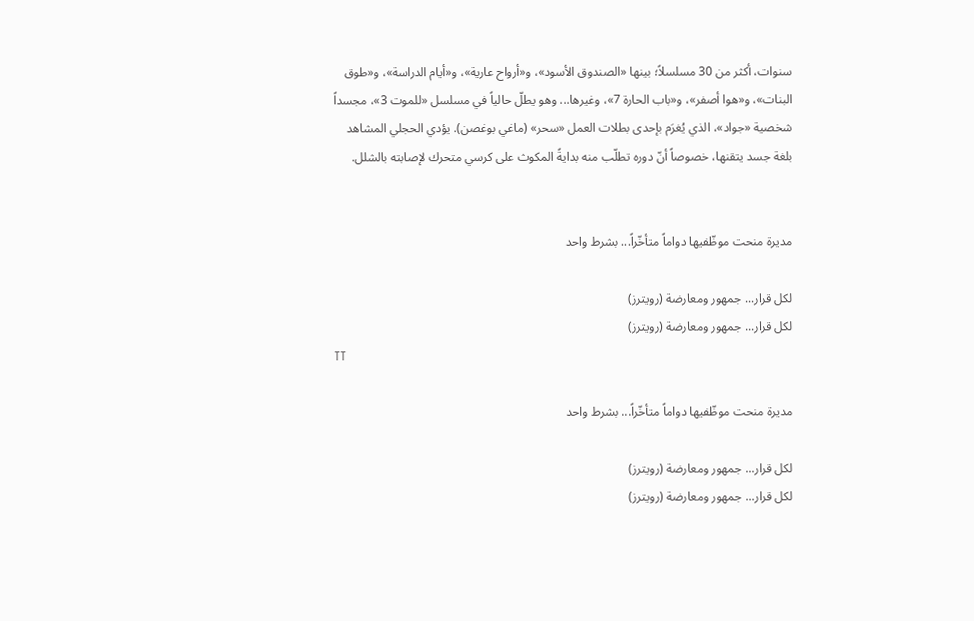سنوات، أكثر من 30 مسلسلاً؛ بينها «الصندوق الأسود»، و«أرواح عارية»، و«أيام الدراسة»، و«طوق البنات»، و«هوا أصفر»، و«باب الحارة 7»، وغيرها... وهو يطلّ حالياً في مسلسل «للموت 3»، مجسداً شخصية «جواد»، الذي يُغرَم بإحدى بطلات العمل «سحر» (ماغي بوغصن). يؤدي الحجلي المشاهد بلغة جسد يتقنها، خصوصاً أنّ دوره تطلّب منه بدايةً المكوث على كرسي متحرك لإصابته بالشلل.


مديرة منحت موظّفيها دواماً متأخّراً... بشرط واحد

لكل قرار... جمهور ومعارضة (رويترز)
لكل قرار... جمهور ومعارضة (رويترز)
TT

مديرة منحت موظّفيها دواماً متأخّراً... بشرط واحد

لكل قرار... جمهور ومعارضة (رويترز)
لكل قرار... جمهور ومعارضة (رويترز)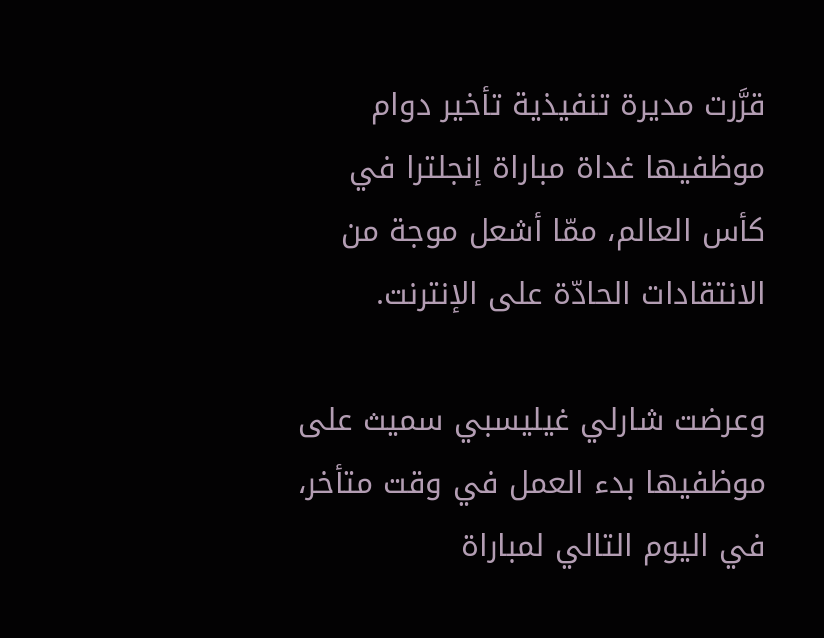قرَّرت مديرة تنفيذية تأخير دوام موظفيها غداة مباراة إنجلترا في كأس العالم، ممّا أشعل موجة من الانتقادات الحادّة على الإنترنت.

وعرضت شارلي غيليسبي سميث على موظفيها بدء العمل في وقت متأخر، في اليوم التالي لمباراة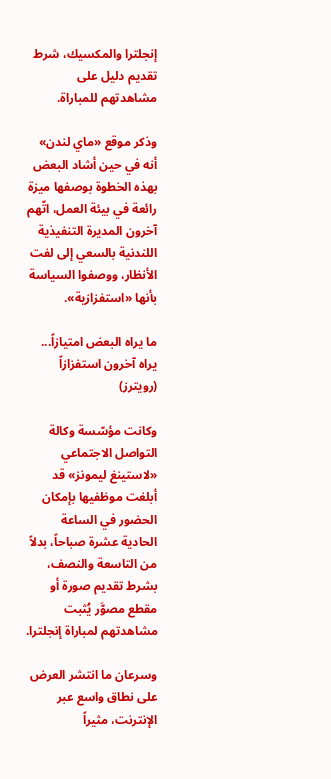إنجلترا والمكسيك، شرط تقديم دليل على مشاهدتهم للمباراة.

وذكر موقع «ماي لندن» أنه في حين أشاد البعض بهذه الخطوة بوصفها ميزة رائعة في بيئة العمل، اتّهم آخرون المديرة التنفيذية اللندنية بالسعي إلى لفت الأنظار، ووصفوا السياسة بأنها «استفزازية».

ما يراه البعض امتيازاً... يراه آخرون استفزازاً (رويترز)

وكانت مؤسّسة وكالة التواصل الاجتماعي «لاستينغ ليمونز» قد أبلغت موظفيها بإمكان الحضور في الساعة الحادية عشرة صباحاً، بدلاً من التاسعة والنصف، بشرط تقديم صورة أو مقطع مصوَّر يُثبت مشاهدتهم لمباراة إنجلترا.

وسرعان ما انتشر العرض على نطاق واسع عبر الإنترنت، مثيراً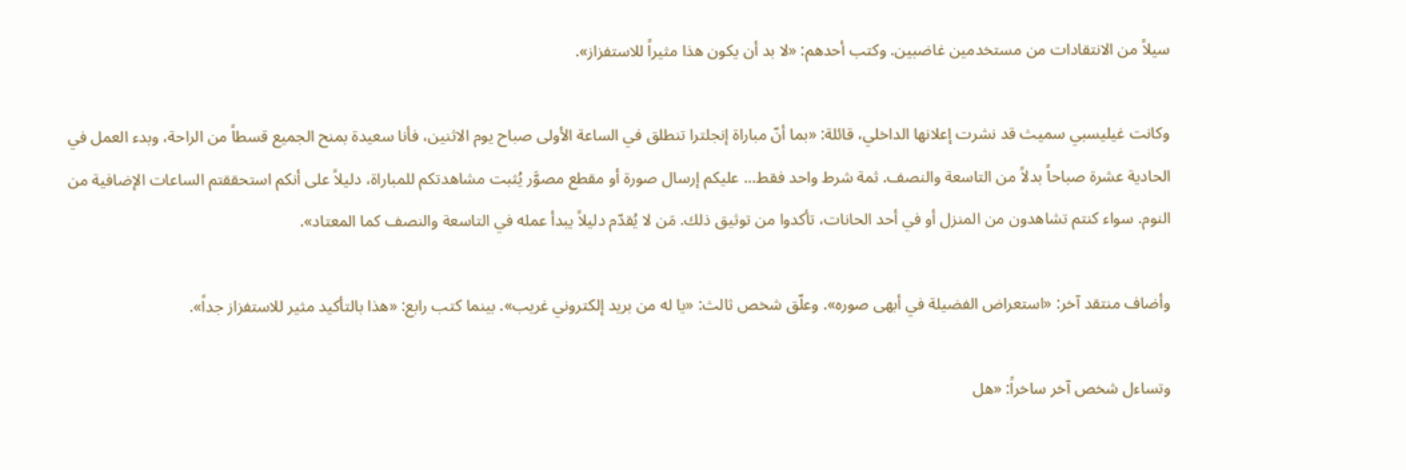سيلاً من الانتقادات من مستخدمين غاضبين. وكتب أحدهم: «لا بد أن يكون هذا مثيراً للاستفزاز».

وكانت غيليسبي سميث قد نشرت إعلانها الداخلي، قائلة: «بما أنّ مباراة إنجلترا تنطلق في الساعة الأولى صباح يوم الاثنين، فأنا سعيدة بمنح الجميع قسطاً من الراحة، وبدء العمل في الحادية عشرة صباحاً بدلاً من التاسعة والنصف. ثمة شرط واحد فقط... عليكم إرسال صورة أو مقطع مصوَّر يُثبت مشاهدتكم للمباراة، دليلاً على أنكم استحققتم الساعات الإضافية من النوم. سواء كنتم تشاهدون من المنزل أو في أحد الحانات، تأكدوا من توثيق ذلك. مَن لا يُقدّم دليلاً يبدأ عمله في التاسعة والنصف كما المعتاد».

وأضاف منتقد آخر: «استعراض الفضيلة في أبهى صوره». وعلّق شخص ثالث: «يا له من بريد إلكتروني غريب». بينما كتب رابع: «هذا بالتأكيد مثير للاستفزاز جداً».

وتساءل شخص آخر ساخراً: «هل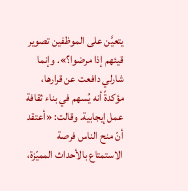يتعيَّن على الموظفين تصوير قيئهم إذا مرضوا؟». وإنما شارلي دافعت عن قرارها، مؤكدةً أنه يُسهم في بناء ثقافة عمل إيجابية. وقالت: «أعتقد أنّ منح الناس فرصة الاستمتاع بالأحداث المميّزة،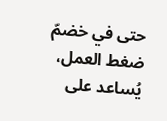حتى في خضمّ ضغط العمل، يُساعد على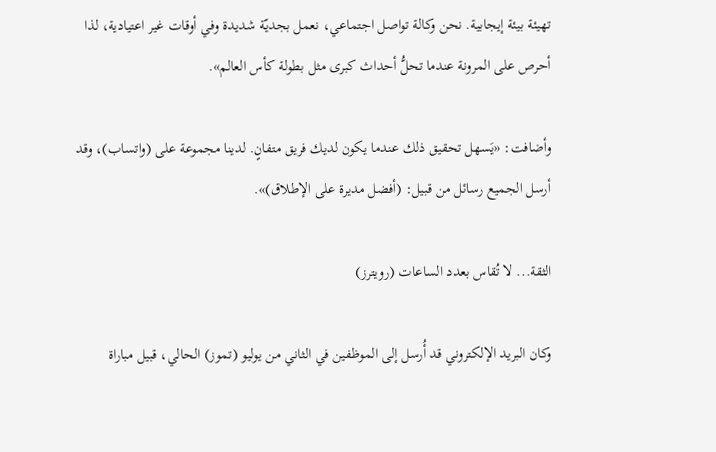تهيئة بيئة إيجابية. نحن وكالة تواصل اجتماعي، نعمل بجديّة شديدة وفي أوقات غير اعتيادية، لذا أحرص على المرونة عندما تحلُّ أحداث كبرى مثل بطولة كأس العالم».

وأضافت: «يَسهل تحقيق ذلك عندما يكون لديك فريق متفانٍ. لدينا مجموعة على (واتساب)، وقد أرسل الجميع رسائل من قبيل: (أفضل مديرة على الإطلاق)».

الثقة... لا تُقاس بعدد الساعات (رويترز)

وكان البريد الإلكتروني قد أُرسل إلى الموظفين في الثاني من يوليو (تموز) الحالي، قبيل مباراة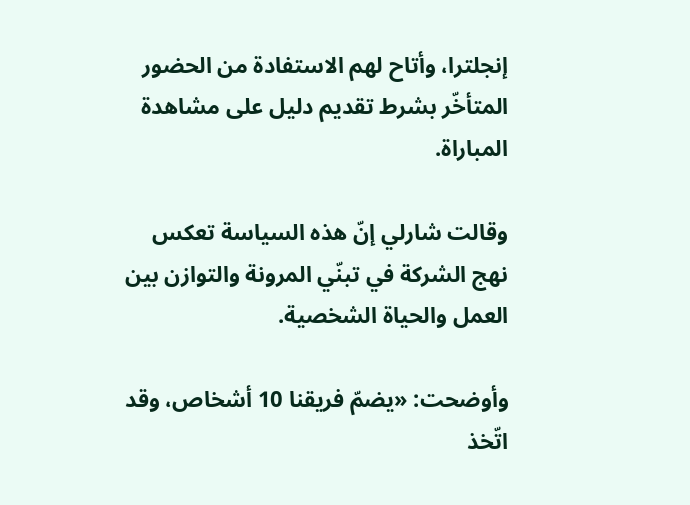إنجلترا، وأتاح لهم الاستفادة من الحضور المتأخّر بشرط تقديم دليل على مشاهدة المباراة.

وقالت شارلي إنّ هذه السياسة تعكس نهج الشركة في تبنّي المرونة والتوازن بين العمل والحياة الشخصية.

وأوضحت: «يضمّ فريقنا 10 أشخاص، وقد اتّخذ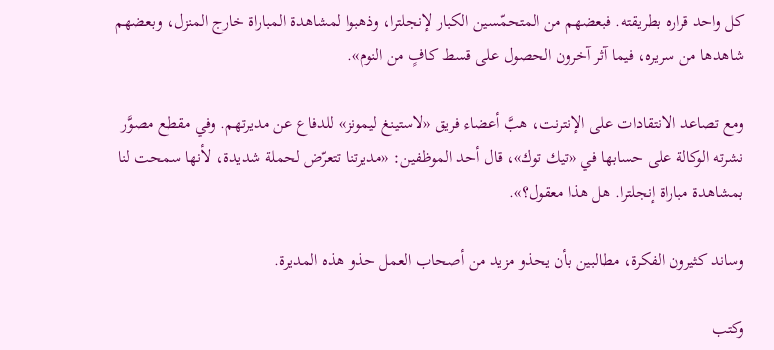كل واحد قراره بطريقته. فبعضهم من المتحمّسين الكبار لإنجلترا، وذهبوا لمشاهدة المباراة خارج المنزل، وبعضهم شاهدها من سريره، فيما آثر آخرون الحصول على قسط كافٍ من النوم».

ومع تصاعد الانتقادات على الإنترنت، هبَّ أعضاء فريق «لاستينغ ليمونز» للدفاع عن مديرتهم. وفي مقطع مصوَّر نشرته الوكالة على حسابها في «تيك توك»، قال أحد الموظفين: «مديرتنا تتعرّض لحملة شديدة، لأنها سمحت لنا بمشاهدة مباراة إنجلترا. هل هذا معقول؟».

وساند كثيرون الفكرة، مطالبين بأن يحذو مزيد من أصحاب العمل حذو هذه المديرة.

وكتب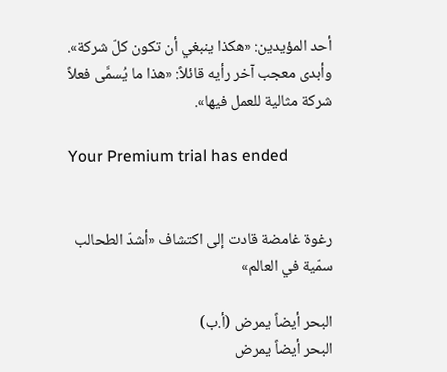أحد المؤيدين: «هكذا ينبغي أن تكون كلّ شركة». وأبدى معجب آخر رأيه قائلاً: «هذا ما يُسمَّى فعلاً شركة مثالية للعمل فيها».

Your Premium trial has ended


رغوة غامضة قادت إلى اكتشاف «أشدّ الطحالب سمّية في العالم»

البحر أيضاً يمرض (أ.ب)
البحر أيضاً يمرض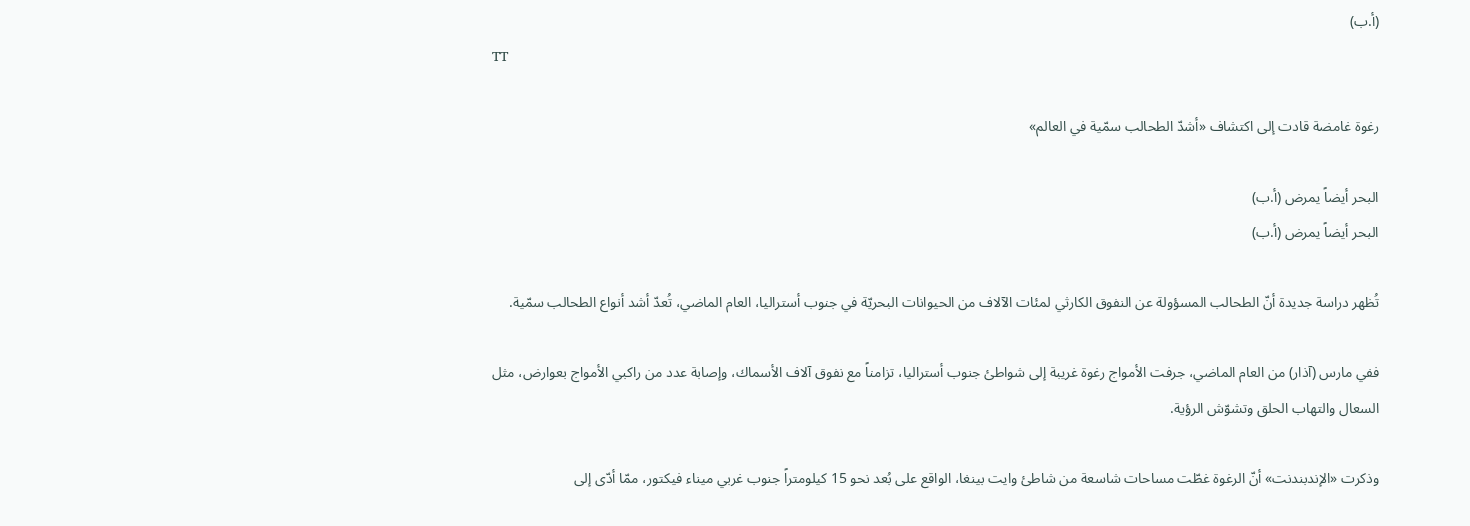(أ.ب)
TT

رغوة غامضة قادت إلى اكتشاف «أشدّ الطحالب سمّية في العالم»

البحر أيضاً يمرض (أ.ب)
البحر أيضاً يمرض (أ.ب)

تُظهر دراسة جديدة أنّ الطحالب المسؤولة عن النفوق الكارثي لمئات الآلاف من الحيوانات البحريّة في جنوب أستراليا، العام الماضي، تُعدّ أشد أنواع الطحالب سمّية.

ففي مارس (آذار) من العام الماضي، جرفت الأمواج رغوة غريبة إلى شواطئ جنوب أستراليا، تزامناً مع نفوق آلاف الأسماك، وإصابة عدد من راكبي الأمواج بعوارض، مثل السعال والتهاب الحلق وتشوّش الرؤية.

وذكرت «الإندبندنت» أنّ الرغوة غطّت مساحات شاسعة من شاطئ وايت بينغا، الواقع على بُعد نحو 15 كيلومتراً جنوب غربي ميناء فيكتور، ممّا أدّى إلى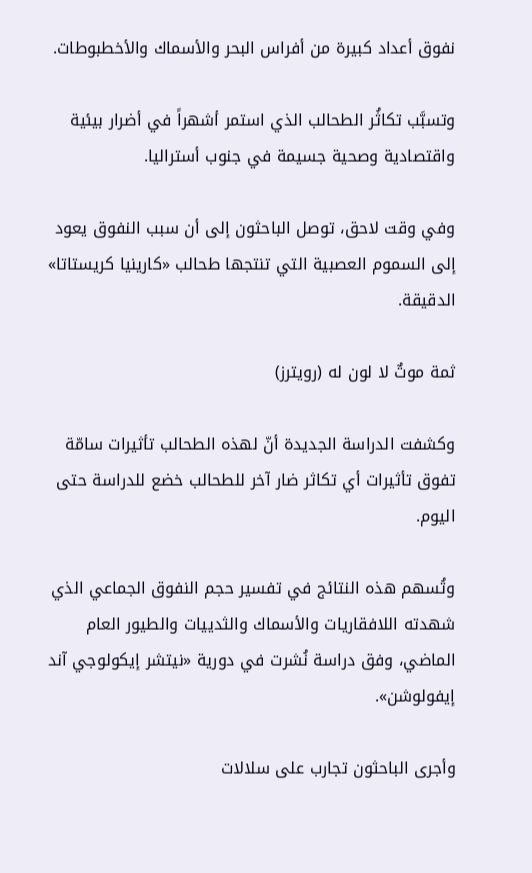نفوق أعداد كبيرة من أفراس البحر والأسماك والأخطبوطات.

وتسبَّب تكاثُر الطحالب الذي استمر أشهراً في أضرار بيئية واقتصادية وصحية جسيمة في جنوب أستراليا.

وفي وقت لاحق، توصل الباحثون إلى أن سبب النفوق يعود إلى السموم العصبية التي تنتجها طحالب «كارينيا كريستاتا» الدقيقة.

ثمة موتٌ لا لون له (رويترز)

وكشفت الدراسة الجديدة أنّ لهذه الطحالب تأثيرات سامّة تفوق تأثيرات أي تكاثر ضار آخر للطحالب خضع للدراسة حتى اليوم.

وتُسهم هذه النتائج في تفسير حجم النفوق الجماعي الذي شهدته اللافقاريات والأسماك والثدييات والطيور العام الماضي، وفق دراسة نُشرت في دورية «نيتشر إيكولوجي آند إيفولوشن».

وأجرى الباحثون تجارب على سلالات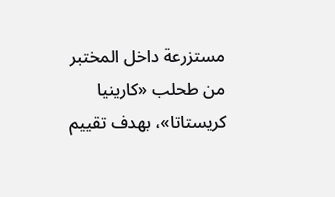مستزرعة داخل المختبر من طحلب «كارينيا كريستاتا»، بهدف تقييم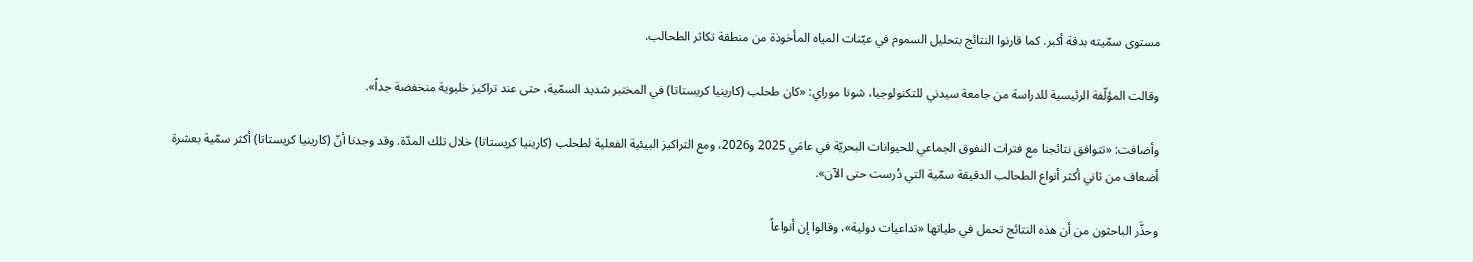مستوى سمّيته بدقة أكبر. كما قارنوا النتائج بتحليل السموم في عيّنات المياه المأخوذة من منطقة تكاثر الطحالب.

وقالت المؤلّفة الرئيسية للدراسة من جامعة سيدني للتكنولوجيا، شونا موراي: «كان طحلب (كارينيا كريستاتا) في المختبر شديد السمّية، حتى عند تراكيز خليوية منخفضة جداً».

وأضافت: «تتوافق نتائجنا مع فترات النفوق الجماعي للحيوانات البحريّة في عامَي 2025 و2026، ومع التراكيز البيئية الفعلية لطحلب (كارينيا كريستاتا) خلال تلك المدّة. وقد وجدنا أنّ (كارينيا كريستاتا) أكثر سمّية بعشرة أضعاف من ثاني أكثر أنواع الطحالب الدقيقة سمّية التي دُرست حتى الآن».

وحذَّر الباحثون من أن هذه النتائج تحمل في طياتها «تداعيات دولية»، وقالوا إن أنواعاً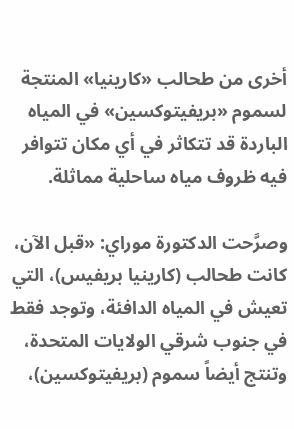أخرى من طحالب «كارينيا» المنتجة لسموم «بريفيتوكسين» في المياه الباردة قد تتكاثر في أي مكان تتوافر فيه ظروف مياه ساحلية مماثلة.

وصرَّحت الدكتورة موراي: «قبل الآن، كانت طحالب (كارينيا بريفيس)، التي تعيش في المياه الدافئة، وتوجد فقط في جنوب شرقي الولايات المتحدة، وتنتج أيضاً سموم (بريفيتوكسين)،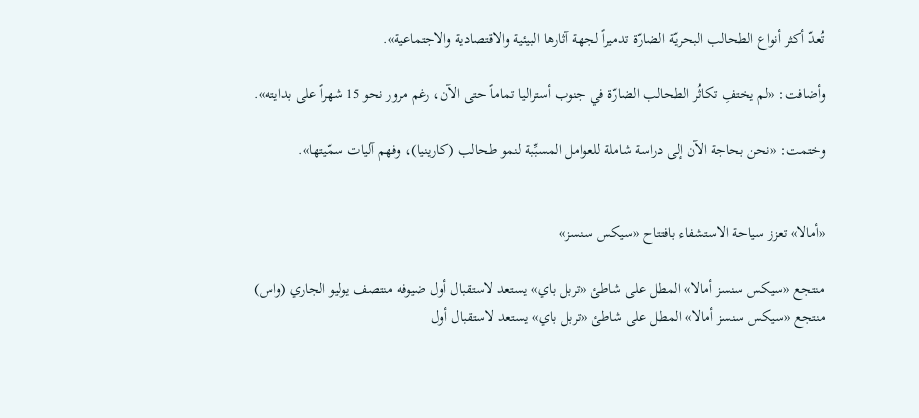تُعدّ أكثر أنواع الطحالب البحريّة الضارّة تدميراً لجهة آثارها البيئية والاقتصادية والاجتماعية».

وأضافت: «لم يختفِ تكاثُر الطحالب الضارّة في جنوب أستراليا تماماً حتى الآن، رغم مرور نحو 15 شهراً على بدايته».

وختمت: «نحن بحاجة الآن إلى دراسة شاملة للعوامل المسبِّبة لنمو طحالب (كارينيا)، وفهم آليات سمّيتها».


«أمالا» تعزز سياحة الاستشفاء بافتتاح «سيكس سنسز»

منتجع «سيكس سنسز أمالا» المطل على شاطئ «تربل باي» يستعد لاستقبال أول ضيوفه منتصف يوليو الجاري (واس)
منتجع «سيكس سنسز أمالا» المطل على شاطئ «تربل باي» يستعد لاستقبال أول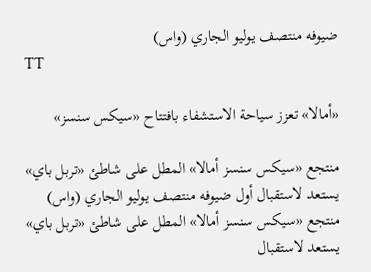ضيوفه منتصف يوليو الجاري (واس)
TT

«أمالا» تعزز سياحة الاستشفاء بافتتاح «سيكس سنسز»

منتجع «سيكس سنسز أمالا» المطل على شاطئ «تربل باي» يستعد لاستقبال أول ضيوفه منتصف يوليو الجاري (واس)
منتجع «سيكس سنسز أمالا» المطل على شاطئ «تربل باي» يستعد لاستقبال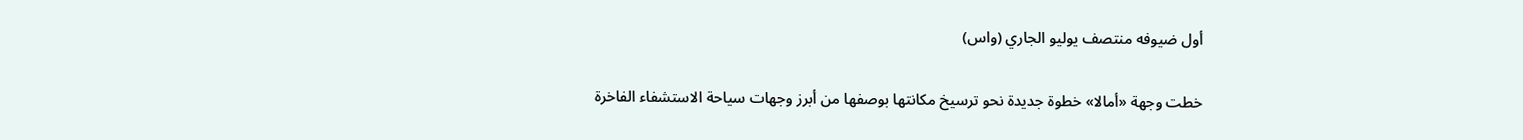أول ضيوفه منتصف يوليو الجاري (واس)

خطت وجهة «أمالا» خطوة جديدة نحو ترسيخ مكانتها بوصفها من أبرز وجهات سياحة الاستشفاء الفاخرة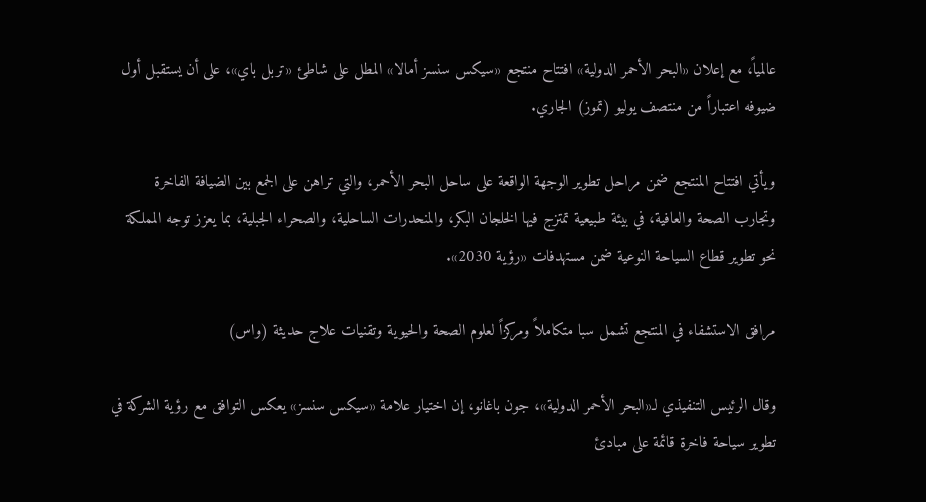عالمياً، مع إعلان «البحر الأحمر الدولية» افتتاح منتجع «سيكس سنسز أمالا» المطل على شاطئ «تربل باي»، على أن يستقبل أول ضيوفه اعتباراً من منتصف يوليو (تموز) الجاري.

ويأتي افتتاح المنتجع ضمن مراحل تطوير الوجهة الواقعة على ساحل البحر الأحمر، والتي تراهن على الجمع بين الضيافة الفاخرة وتجارب الصحة والعافية، في بيئة طبيعية تمتزج فيها الخلجان البكر، والمنحدرات الساحلية، والصحراء الجبلية، بما يعزز توجه المملكة نحو تطوير قطاع السياحة النوعية ضمن مستهدفات «رؤية 2030».

مرافق الاستشفاء في المنتجع تشمل سبا متكاملاً ومركزاً لعلوم الصحة والحيوية وتقنيات علاج حديثة (واس)

وقال الرئيس التنفيذي لـ«البحر الأحمر الدولية»، جون باغانو، إن اختيار علامة «سيكس سنسز» يعكس التوافق مع رؤية الشركة في تطوير سياحة فاخرة قائمة على مبادئ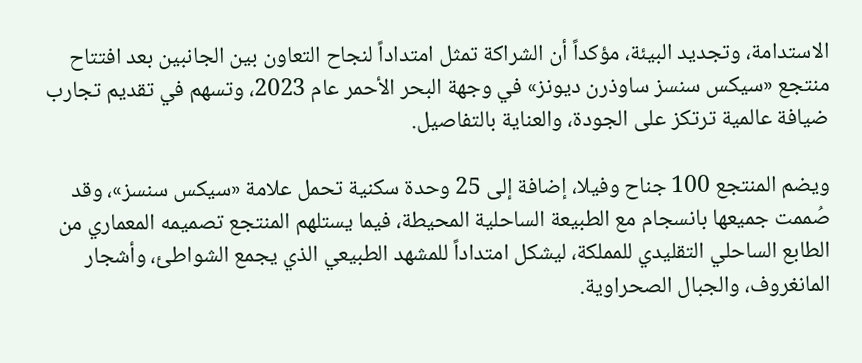الاستدامة، وتجديد البيئة، مؤكداً أن الشراكة تمثل امتداداً لنجاح التعاون بين الجانبين بعد افتتاح منتجع «سيكس سنسز ساوذرن ديونز» في وجهة البحر الأحمر عام 2023، وتسهم في تقديم تجارب ضيافة عالمية ترتكز على الجودة، والعناية بالتفاصيل.

ويضم المنتجع 100 جناح وفيلا، إضافة إلى 25 وحدة سكنية تحمل علامة «سيكس سنسز»، وقد صُممت جميعها بانسجام مع الطبيعة الساحلية المحيطة، فيما يستلهم المنتجع تصميمه المعماري من الطابع الساحلي التقليدي للمملكة، ليشكل امتداداً للمشهد الطبيعي الذي يجمع الشواطئ، وأشجار المانغروف، والجبال الصحراوية.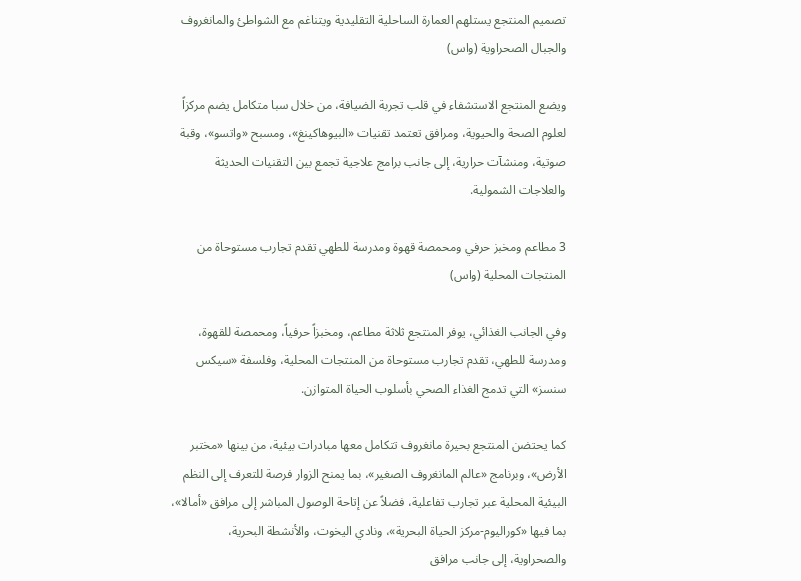تصميم المنتجع يستلهم العمارة الساحلية التقليدية ويتناغم مع الشواطئ والمانغروف والجبال الصحراوية (واس)

ويضع المنتجع الاستشفاء في قلب تجربة الضيافة، من خلال سبا متكامل يضم مركزاً لعلوم الصحة والحيوية، ومرافق تعتمد تقنيات «البيوهاكينغ»، ومسبح «واتسو»، وقبة صوتية، ومنشآت حرارية، إلى جانب برامج علاجية تجمع بين التقنيات الحديثة والعلاجات الشمولية.

3 مطاعم ومخبز حرفي ومحمصة قهوة ومدرسة للطهي تقدم تجارب مستوحاة من المنتجات المحلية (واس)

وفي الجانب الغذائي، يوفر المنتجع ثلاثة مطاعم، ومخبزاً حرفياً، ومحمصة للقهوة، ومدرسة للطهي، تقدم تجارب مستوحاة من المنتجات المحلية، وفلسفة «سيكس سنسز» التي تدمج الغذاء الصحي بأسلوب الحياة المتوازن.

كما يحتضن المنتجع بحيرة مانغروف تتكامل معها مبادرات بيئية، من بينها «مختبر الأرض»، وبرنامج «عالم المانغروف الصغير»، بما يمنح الزوار فرصة للتعرف إلى النظم البيئية المحلية عبر تجارب تفاعلية، فضلاً عن إتاحة الوصول المباشر إلى مرافق «أمالا»، بما فيها «كوراليوم-مركز الحياة البحرية»، ونادي اليخوت، والأنشطة البحرية، والصحراوية، إلى جانب مرافق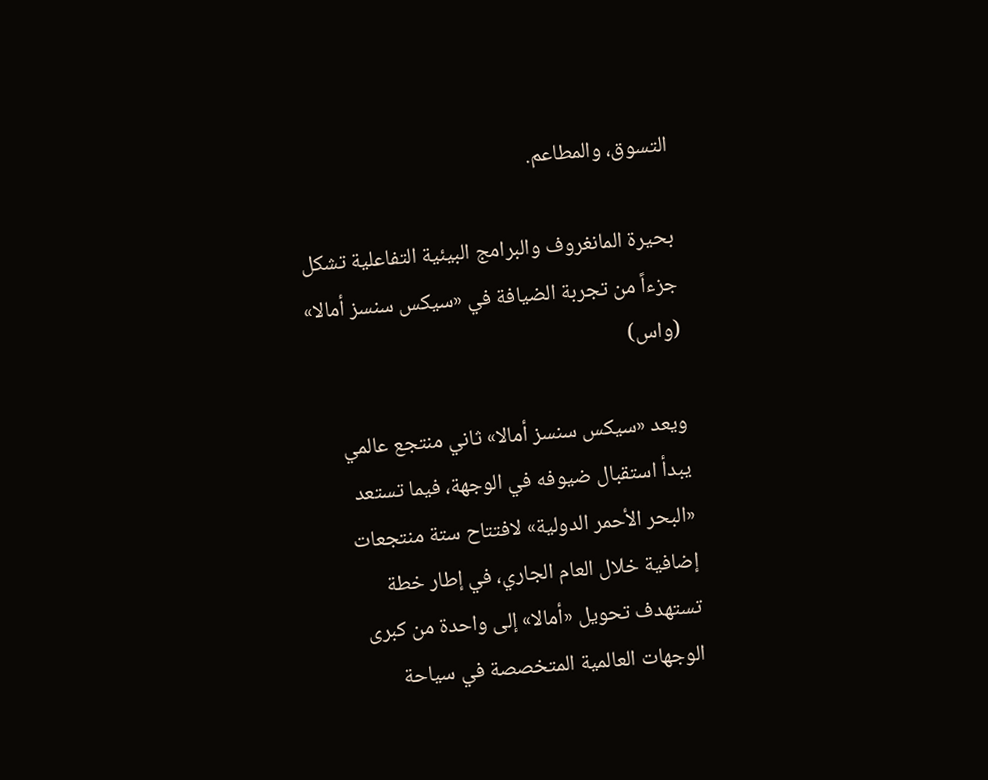التسوق، والمطاعم.

بحيرة المانغروف والبرامج البيئية التفاعلية تشكل جزءاً من تجربة الضيافة في «سيكس سنسز أمالا» (واس)

ويعد «سيكس سنسز أمالا» ثاني منتجع عالمي يبدأ استقبال ضيوفه في الوجهة، فيما تستعد «البحر الأحمر الدولية» لافتتاح ستة منتجعات إضافية خلال العام الجاري، في إطار خطة تستهدف تحويل «أمالا» إلى واحدة من كبرى الوجهات العالمية المتخصصة في سياحة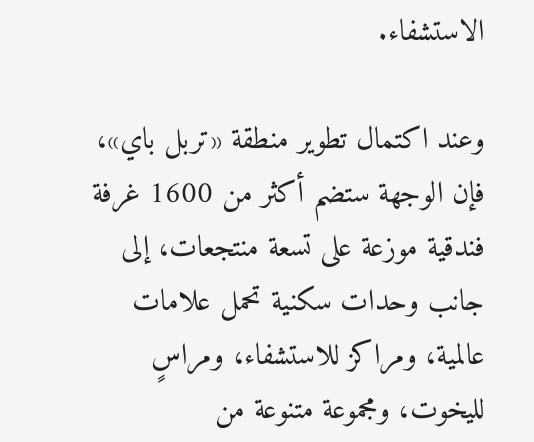الاستشفاء.

وعند اكتمال تطوير منطقة «تربل باي»، فإن الوجهة ستضم أكثر من 1600 غرفة فندقية موزعة على تسعة منتجعات، إلى جانب وحدات سكنية تحمل علامات عالمية، ومراكز للاستشفاء، ومراسٍ لليخوت، ومجموعة متنوعة من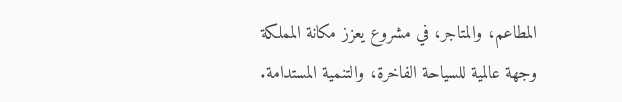المطاعم، والمتاجر، في مشروع يعزز مكانة المملكة وجهة عالمية للسياحة الفاخرة، والتنمية المستدامة.